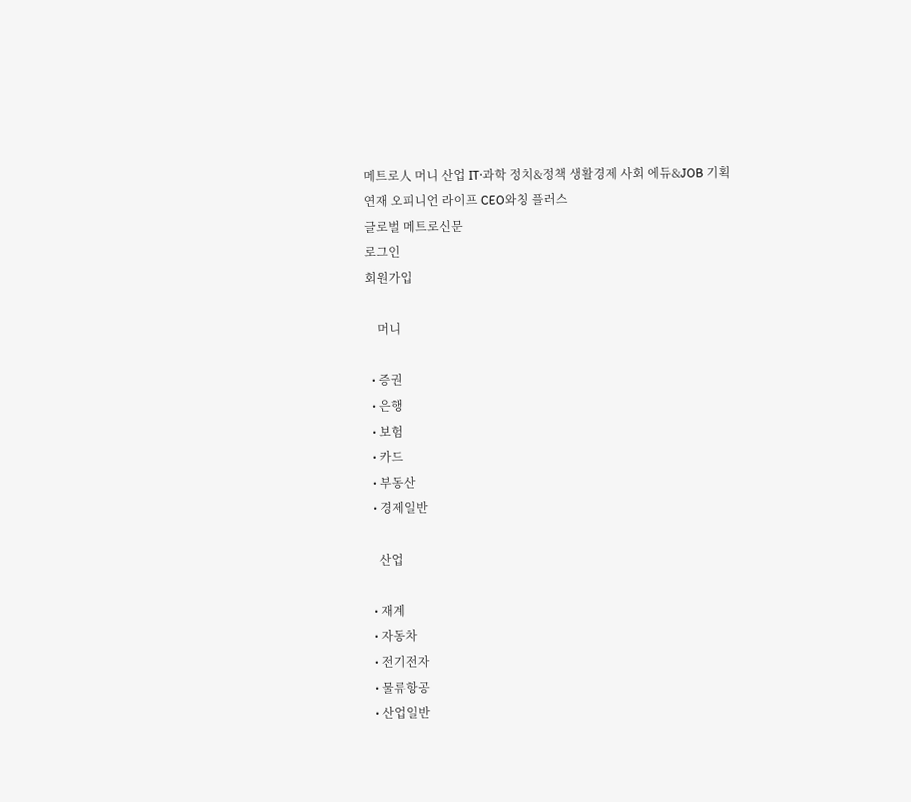메트로人 머니 산업 IT·과학 정치&정책 생활경제 사회 에듀&JOB 기획연재 오피니언 라이프 CEO와칭 플러스
글로벌 메트로신문
로그인
회원가입

    머니

  • 증권
  • 은행
  • 보험
  • 카드
  • 부동산
  • 경제일반

    산업

  • 재계
  • 자동차
  • 전기전자
  • 물류항공
  • 산업일반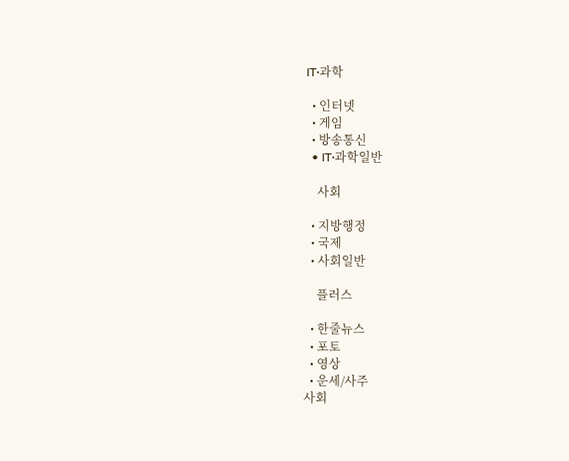IT·과학

  • 인터넷
  • 게임
  • 방송통신
  • IT·과학일반

    사회

  • 지방행정
  • 국제
  • 사회일반

    플러스

  • 한줄뉴스
  • 포토
  • 영상
  • 운세/사주
사회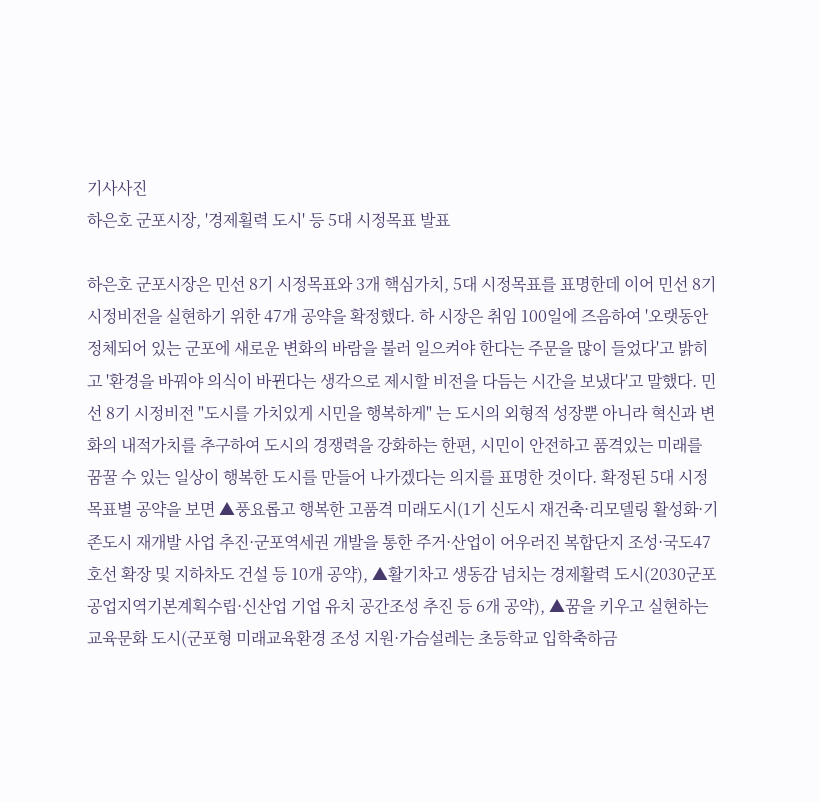기사사진
하은호 군포시장, '경제횔력 도시' 등 5대 시정목표 발표

하은호 군포시장은 민선 8기 시정목표와 3개 핵심가치, 5대 시정목표를 표명한데 이어 민선 8기 시정비전을 실현하기 위한 47개 공약을 확정했다. 하 시장은 취임 100일에 즈음하여 '오랫동안 정체되어 있는 군포에 새로운 변화의 바람을 불러 일으켜야 한다는 주문을 많이 들었다'고 밝히고 '환경을 바꿔야 의식이 바뀐다는 생각으로 제시할 비전을 다듬는 시간을 보냈다'고 말했다. 민선 8기 시정비전 "도시를 가치있게 시민을 행복하게" 는 도시의 외형적 성장뿐 아니라 혁신과 변화의 내적가치를 추구하여 도시의 경쟁력을 강화하는 한편, 시민이 안전하고 품격있는 미래를 꿈꿀 수 있는 일상이 행복한 도시를 만들어 나가겠다는 의지를 표명한 것이다. 확정된 5대 시정목표별 공약을 보면 ▲풍요롭고 행복한 고품격 미래도시(1기 신도시 재건축·리모델링 활성화·기존도시 재개발 사업 추진·군포역세권 개발을 통한 주거·산업이 어우러진 복합단지 조성·국도47호선 확장 및 지하차도 건설 등 10개 공약), ▲활기차고 생동감 넘치는 경제활력 도시(2030군포공업지역기본계획수립·신산업 기업 유치 공간조성 추진 등 6개 공약), ▲꿈을 키우고 실현하는 교육문화 도시(군포형 미래교육환경 조성 지원·가슴설레는 초등학교 입학축하금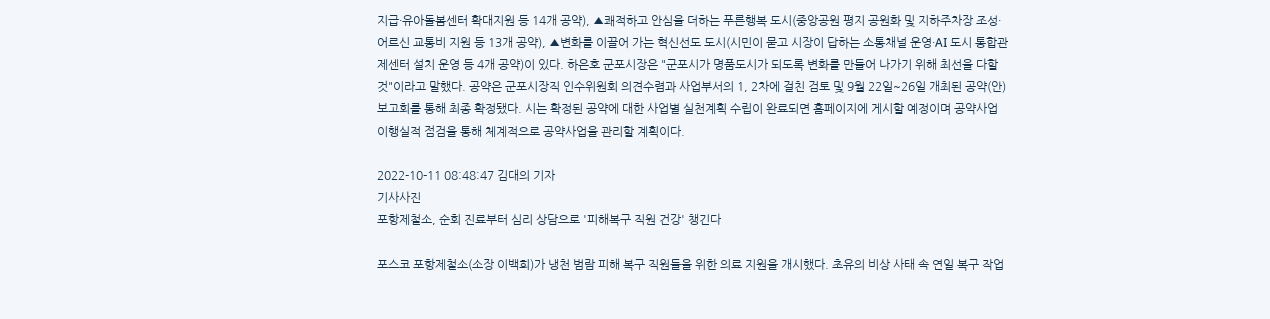지급·유아돌봄센터 확대지원 등 14개 공약), ▲쾌적하고 안심을 더하는 푸른행복 도시(중앙공원 평지 공원화 및 지하주차장 조성·어르신 교통비 지원 등 13개 공약), ▲변화를 이끌어 가는 혁신선도 도시(시민이 묻고 시장이 답하는 소통채널 운영·AI 도시 통합관제센터 설치 운영 등 4개 공약)이 있다. 하은호 군포시장은 "군포시가 명품도시가 되도록 변화를 만들어 나가기 위해 최선을 다할 것"이라고 말했다. 공약은 군포시장직 인수위원회 의견수렴과 사업부서의 1, 2차에 걸친 검토 및 9월 22일~26일 개최된 공약(안) 보고회를 통해 최종 확정됐다. 시는 확정된 공약에 대한 사업별 실천계획 수립이 완료되면 홈페이지에 게시할 예정이며 공약사업 이행실적 점검을 통해 체계적으로 공약사업을 관리할 계획이다.

2022-10-11 08:48:47 김대의 기자
기사사진
포항제철소, 순회 진료부터 심리 상담으로 '피해복구 직원 건강' 챙긴다

포스코 포항제철소(소장 이백희)가 냉천 범람 피해 복구 직원들을 위한 의료 지원을 개시했다. 초유의 비상 사태 속 연일 복구 작업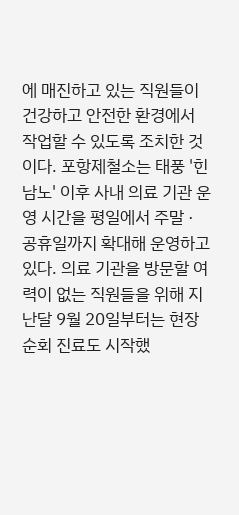에 매진하고 있는 직원들이 건강하고 안전한 환경에서 작업할 수 있도록 조치한 것이다. 포항제철소는 태풍 '힌남노' 이후 사내 의료 기관 운영 시간을 평일에서 주말 · 공휴일까지 확대해 운영하고 있다. 의료 기관을 방문할 여력이 없는 직원들을 위해 지난달 9월 20일부터는 현장 순회 진료도 시작했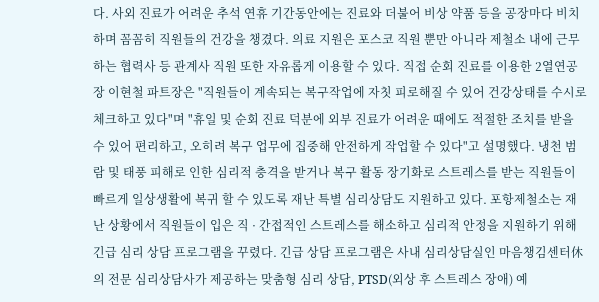다. 사외 진료가 어려운 추석 연휴 기간동안에는 진료와 더불어 비상 약품 등을 공장마다 비치하며 꼼꼼히 직원들의 건강을 챙겼다. 의료 지원은 포스코 직원 뿐만 아니라 제철소 내에 근무하는 협력사 등 관계사 직원 또한 자유롭게 이용할 수 있다. 직접 순회 진료를 이용한 2열연공장 이현철 파트장은 "직원들이 계속되는 복구작업에 자칫 피로해질 수 있어 건강상태를 수시로 체크하고 있다"며 "휴일 및 순회 진료 덕분에 외부 진료가 어려운 때에도 적절한 조치를 받을 수 있어 편리하고, 오히려 복구 업무에 집중해 안전하게 작업할 수 있다"고 설명했다. 냉천 범람 및 태풍 피해로 인한 심리적 충격을 받거나 복구 활동 장기화로 스트레스를 받는 직원들이 빠르게 일상생활에 복귀 할 수 있도록 재난 특별 심리상담도 지원하고 있다. 포항제철소는 재난 상황에서 직원들이 입은 직 · 간접적인 스트레스를 해소하고 심리적 안정을 지원하기 위해 긴급 심리 상담 프로그램을 꾸렸다. 긴급 상담 프로그램은 사내 심리상담실인 마음챙김센터休의 전문 심리상담사가 제공하는 맞춤형 심리 상담, PTSD(외상 후 스트레스 장애) 예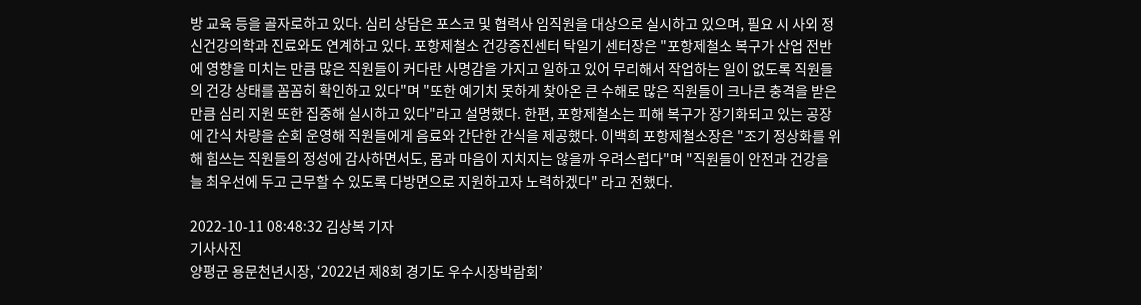방 교육 등을 골자로하고 있다. 심리 상담은 포스코 및 협력사 임직원을 대상으로 실시하고 있으며, 필요 시 사외 정신건강의학과 진료와도 연계하고 있다. 포항제철소 건강증진센터 탁일기 센터장은 "포항제철소 복구가 산업 전반에 영향을 미치는 만큼 많은 직원들이 커다란 사명감을 가지고 일하고 있어 무리해서 작업하는 일이 없도록 직원들의 건강 상태를 꼼꼼히 확인하고 있다"며 "또한 예기치 못하게 찾아온 큰 수해로 많은 직원들이 크나큰 충격을 받은 만큼 심리 지원 또한 집중해 실시하고 있다"라고 설명했다. 한편, 포항제철소는 피해 복구가 장기화되고 있는 공장에 간식 차량을 순회 운영해 직원들에게 음료와 간단한 간식을 제공했다. 이백희 포항제철소장은 "조기 정상화를 위해 힘쓰는 직원들의 정성에 감사하면서도, 몸과 마음이 지치지는 않을까 우려스럽다"며 "직원들이 안전과 건강을 늘 최우선에 두고 근무할 수 있도록 다방면으로 지원하고자 노력하겠다" 라고 전했다.

2022-10-11 08:48:32 김상복 기자
기사사진
양평군 용문천년시장, ‘2022년 제8회 경기도 우수시장박람회’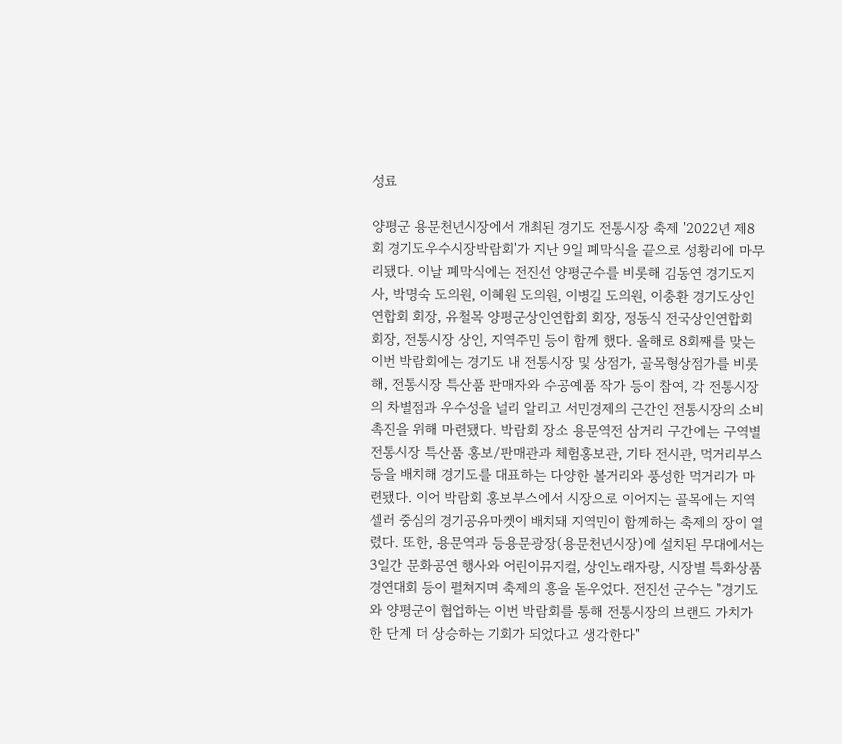성료

양평군 용문천년시장에서 개최된 경기도 전통시장 축제 '2022년 제8회 경기도우수시장박람회'가 지난 9일 폐막식을 끝으로 성황리에 마무리됐다. 이날 폐막식에는 전진선 양평군수를 비롯해 김동연 경기도지사, 박명숙 도의원, 이혜원 도의원, 이병길 도의원, 이충환 경기도상인연합회 회장, 유철목 양평군상인연합회 회장, 정동식 전국상인연합회 회장, 전통시장 상인, 지역주민 등이 함께 했다. 올해로 8회째를 맞는 이번 박람회에는 경기도 내 전통시장 및 상점가, 골목형상점가를 비롯해, 전통시장 특산품 판매자와 수공예품 작가 등이 참여, 각 전통시장의 차별점과 우수성을 널리 알리고 서민경제의 근간인 전통시장의 소비촉진을 위해 마련됐다. 박람회 장소 용문역전 삼거리 구간에는 구역별 전통시장 특산품 홍보/판매관과 체험홍보관, 기타 전시관, 먹거리부스 등을 배치해 경기도를 대표하는 다양한 볼거리와 풍성한 먹거리가 마련됐다. 이어 박람회 홍보부스에서 시장으로 이어지는 골목에는 지역셀러 중심의 경기공유마켓이 배치돼 지역민이 함께하는 축제의 장이 열렸다. 또한, 용문역과 등용문광장(용문천년시장)에 설치된 무대에서는 3일간 문화공연 행사와 어린이뮤지컬, 상인노래자랑, 시장별 특화상품 경연대회 등이 펼쳐지며 축제의 흥을 돋우었다. 전진선 군수는 "경기도와 양평군이 협업하는 이번 박람회를 통해 전통시장의 브랜드 가치가 한 단계 더 상승하는 기회가 되었다고 생각한다"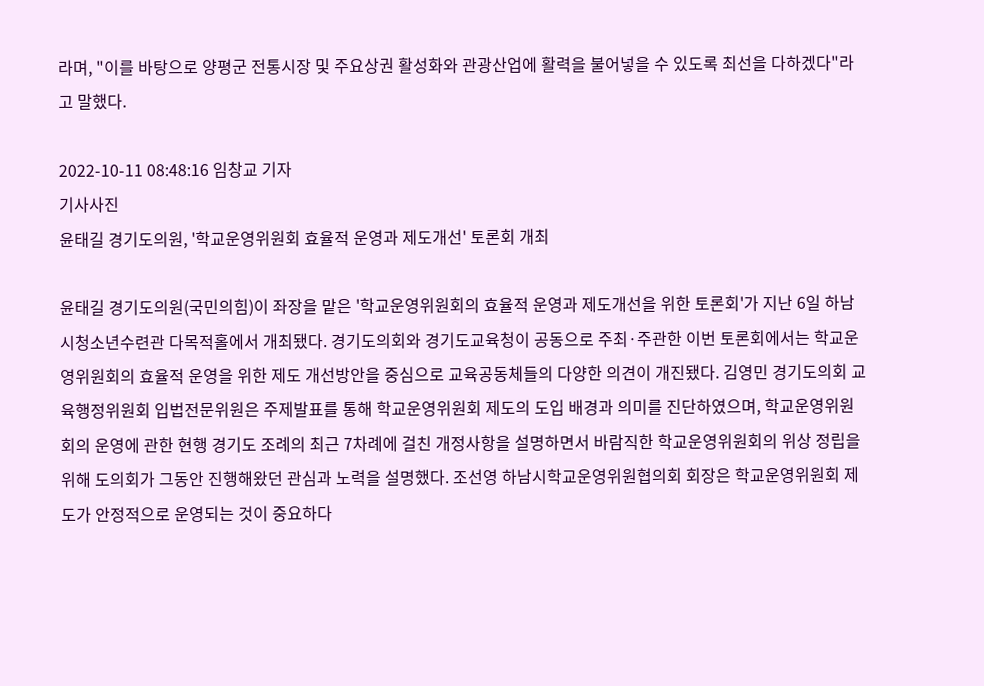라며, "이를 바탕으로 양평군 전통시장 및 주요상권 활성화와 관광산업에 활력을 불어넣을 수 있도록 최선을 다하겠다"라고 말했다.

2022-10-11 08:48:16 임창교 기자
기사사진
윤태길 경기도의원, '학교운영위원회 효율적 운영과 제도개선' 토론회 개최

윤태길 경기도의원(국민의힘)이 좌장을 맡은 '학교운영위원회의 효율적 운영과 제도개선을 위한 토론회'가 지난 6일 하남시청소년수련관 다목적홀에서 개최됐다. 경기도의회와 경기도교육청이 공동으로 주최·주관한 이번 토론회에서는 학교운영위원회의 효율적 운영을 위한 제도 개선방안을 중심으로 교육공동체들의 다양한 의견이 개진됐다. 김영민 경기도의회 교육행정위원회 입법전문위원은 주제발표를 통해 학교운영위원회 제도의 도입 배경과 의미를 진단하였으며, 학교운영위원회의 운영에 관한 현행 경기도 조례의 최근 7차례에 걸친 개정사항을 설명하면서 바람직한 학교운영위원회의 위상 정립을 위해 도의회가 그동안 진행해왔던 관심과 노력을 설명했다. 조선영 하남시학교운영위원협의회 회장은 학교운영위원회 제도가 안정적으로 운영되는 것이 중요하다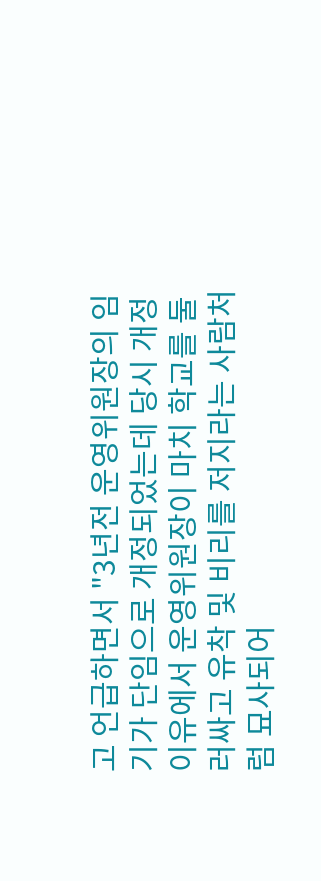고 언급하면서 "3년전 운영위원장의 임기가 단임으로 개정되었는데 당시 개정이유에서 운영위원장이 마치 학교를 둘러싸고 유착 및 비리를 저지라는 사람처럼 묘사되어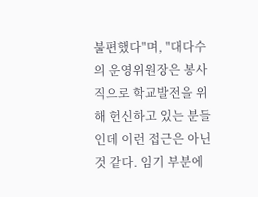불편했다"며, "대다수의 운영위원장은 봉사직으로 학교발전을 위해 헌신하고 있는 분들인데 이런 접근은 아닌 것 같다. 임기 부분에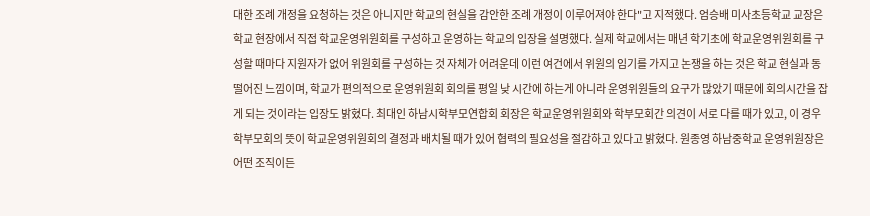대한 조례 개정을 요청하는 것은 아니지만 학교의 현실을 감안한 조례 개정이 이루어져야 한다"고 지적했다. 엄승배 미사초등학교 교장은 학교 현장에서 직접 학교운영위원회를 구성하고 운영하는 학교의 입장을 설명했다. 실제 학교에서는 매년 학기초에 학교운영위원회를 구성할 때마다 지원자가 없어 위원회를 구성하는 것 자체가 어려운데 이런 여건에서 위원의 임기를 가지고 논쟁을 하는 것은 학교 현실과 동떨어진 느낌이며, 학교가 편의적으로 운영위원회 회의를 평일 낮 시간에 하는게 아니라 운영위원들의 요구가 많았기 때문에 회의시간을 잡게 되는 것이라는 입장도 밝혔다. 최대인 하남시학부모연합회 회장은 학교운영위원회와 학부모회간 의견이 서로 다를 때가 있고, 이 경우 학부모회의 뜻이 학교운영위원회의 결정과 배치될 때가 있어 협력의 필요성을 절감하고 있다고 밝혔다. 원종영 하남중학교 운영위원장은 어떤 조직이든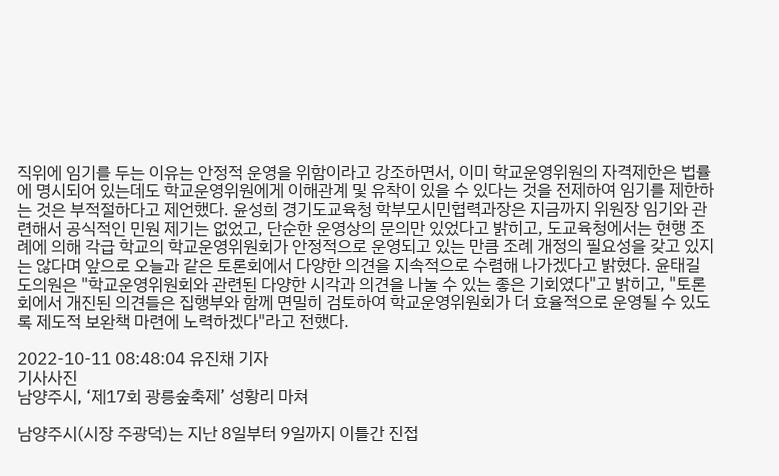직위에 임기를 두는 이유는 안정적 운영을 위함이라고 강조하면서, 이미 학교운영위원의 자격제한은 법률에 명시되어 있는데도 학교운영위원에게 이해관계 및 유착이 있을 수 있다는 것을 전제하여 임기를 제한하는 것은 부적절하다고 제언했다. 윤성희 경기도교육청 학부모시민협력과장은 지금까지 위원장 임기와 관련해서 공식적인 민원 제기는 없었고, 단순한 운영상의 문의만 있었다고 밝히고, 도교육청에서는 현행 조례에 의해 각급 학교의 학교운영위원회가 안정적으로 운영되고 있는 만큼 조례 개정의 필요성을 갖고 있지는 않다며 앞으로 오늘과 같은 토론회에서 다양한 의견을 지속적으로 수렴해 나가겠다고 밝혔다. 윤태길 도의원은 "학교운영위원회와 관련된 다양한 시각과 의견을 나눌 수 있는 좋은 기회였다"고 밝히고, "토론회에서 개진된 의견들은 집행부와 함께 면밀히 검토하여 학교운영위원회가 더 효율적으로 운영될 수 있도록 제도적 보완책 마련에 노력하겠다"라고 전했다.

2022-10-11 08:48:04 유진채 기자
기사사진
남양주시, ‘제17회 광릉숲축제’ 성황리 마쳐

남양주시(시장 주광덕)는 지난 8일부터 9일까지 이틀간 진접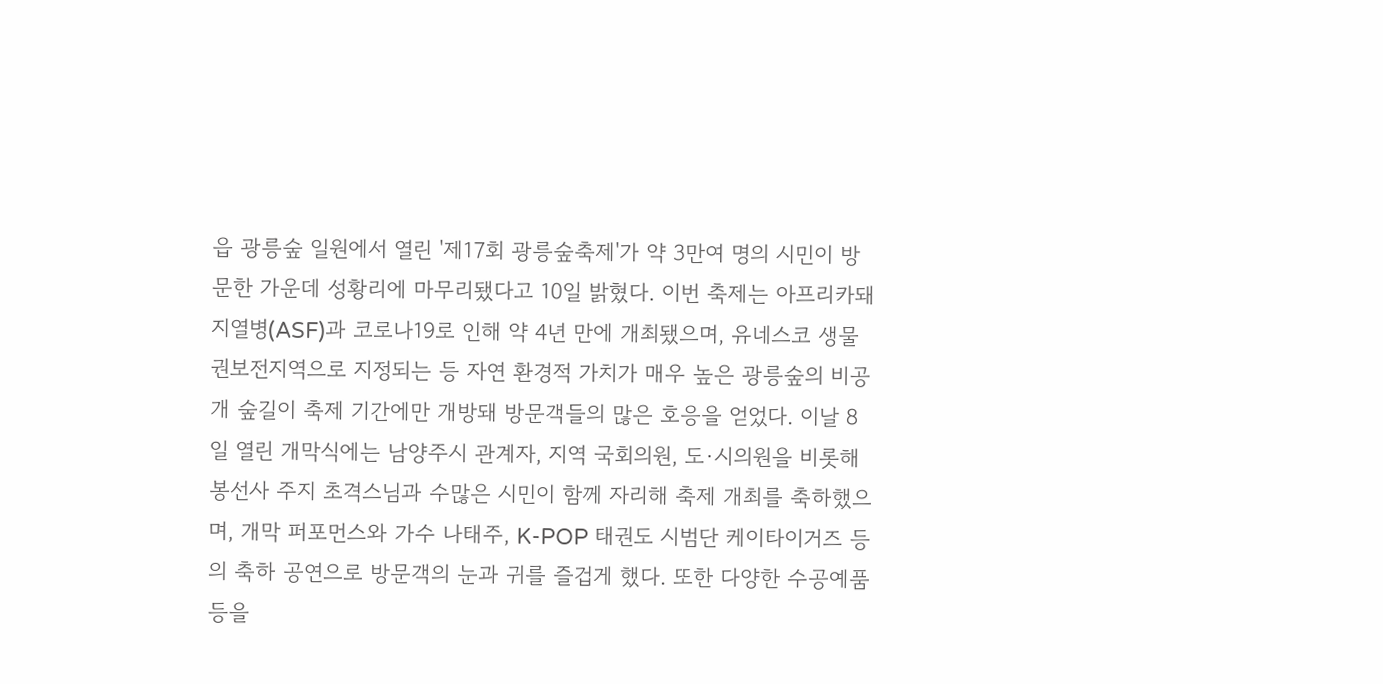읍 광릉숲 일원에서 열린 '제17회 광릉숲축제'가 약 3만여 명의 시민이 방문한 가운데 성황리에 마무리됐다고 10일 밝혔다. 이번 축제는 아프리카돼지열병(ASF)과 코로나19로 인해 약 4년 만에 개최됐으며, 유네스코 생물권보전지역으로 지정되는 등 자연 환경적 가치가 매우 높은 광릉숲의 비공개 숲길이 축제 기간에만 개방돼 방문객들의 많은 호응을 얻었다. 이날 8일 열린 개막식에는 남양주시 관계자, 지역 국회의원, 도·시의원을 비롯해 봉선사 주지 초격스님과 수많은 시민이 함께 자리해 축제 개최를 축하했으며, 개막 퍼포먼스와 가수 나태주, K-POP 태권도 시범단 케이타이거즈 등의 축하 공연으로 방문객의 눈과 귀를 즐겁게 했다. 또한 다양한 수공예품 등을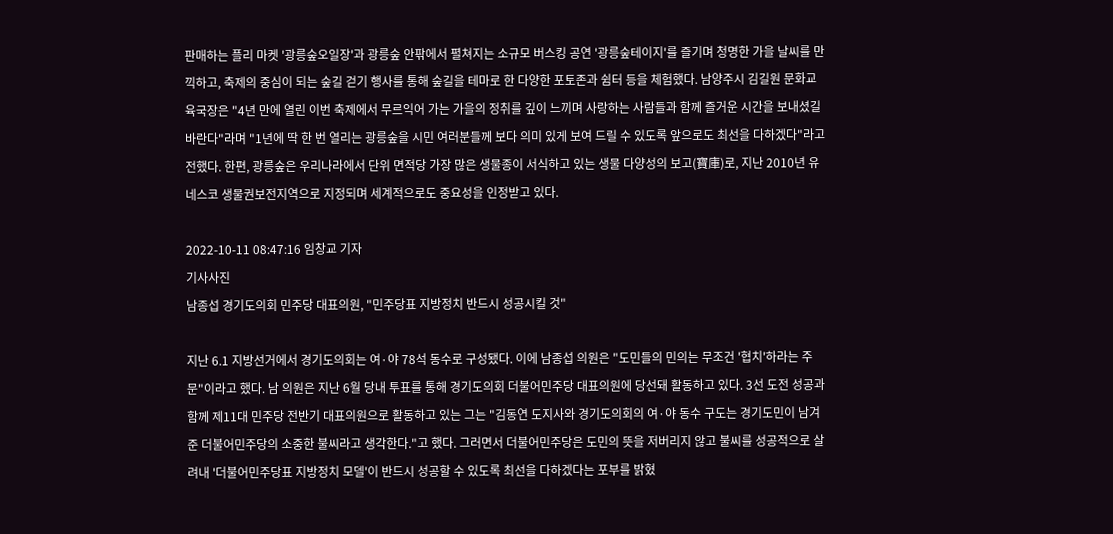판매하는 플리 마켓 '광릉숲오일장'과 광릉숲 안팎에서 펼쳐지는 소규모 버스킹 공연 '광릉숲테이지'를 즐기며 청명한 가을 날씨를 만끽하고, 축제의 중심이 되는 숲길 걷기 행사를 통해 숲길을 테마로 한 다양한 포토존과 쉼터 등을 체험했다. 남양주시 김길원 문화교육국장은 "4년 만에 열린 이번 축제에서 무르익어 가는 가을의 정취를 깊이 느끼며 사랑하는 사람들과 함께 즐거운 시간을 보내셨길 바란다"라며 "1년에 딱 한 번 열리는 광릉숲을 시민 여러분들께 보다 의미 있게 보여 드릴 수 있도록 앞으로도 최선을 다하겠다"라고 전했다. 한편, 광릉숲은 우리나라에서 단위 면적당 가장 많은 생물종이 서식하고 있는 생물 다양성의 보고(寶庫)로, 지난 2010년 유네스코 생물권보전지역으로 지정되며 세계적으로도 중요성을 인정받고 있다.

2022-10-11 08:47:16 임창교 기자
기사사진
남종섭 경기도의회 민주당 대표의원, "민주당표 지방정치 반드시 성공시킬 것"

지난 6.1 지방선거에서 경기도의회는 여·야 78석 동수로 구성됐다. 이에 남종섭 의원은 "도민들의 민의는 무조건 '협치'하라는 주문"이라고 했다. 남 의원은 지난 6월 당내 투표를 통해 경기도의회 더불어민주당 대표의원에 당선돼 활동하고 있다. 3선 도전 성공과 함께 제11대 민주당 전반기 대표의원으로 활동하고 있는 그는 "김동연 도지사와 경기도의회의 여·야 동수 구도는 경기도민이 남겨 준 더불어민주당의 소중한 불씨라고 생각한다."고 했다. 그러면서 더불어민주당은 도민의 뜻을 저버리지 않고 불씨를 성공적으로 살려내 '더불어민주당표 지방정치 모델'이 반드시 성공할 수 있도록 최선을 다하겠다는 포부를 밝혔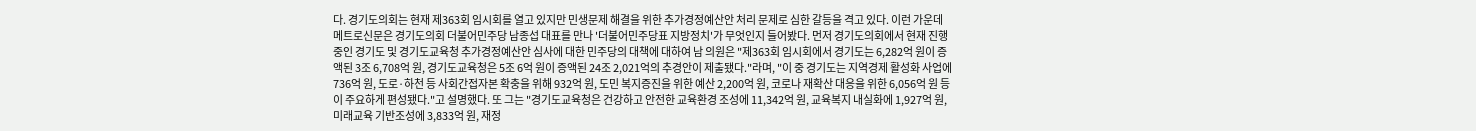다. 경기도의회는 현재 제363회 임시회를 열고 있지만 민생문제 해결을 위한 추가경정예산안 처리 문제로 심한 갈등을 격고 있다. 이런 가운데 메트로신문은 경기도의회 더불어민주당 남종섭 대표를 만나 '더불어민주당표 지방정치'가 무엇인지 들어봤다. 먼저 경기도의회에서 현재 진행 중인 경기도 및 경기도교육청 추가경정예산안 심사에 대한 민주당의 대책에 대하여 남 의원은 "제363회 임시회에서 경기도는 6,282억 원이 증액된 3조 6,708억 원, 경기도교육청은 5조 6억 원이 증액된 24조 2,021억의 추경안이 제출됐다."라며, "이 중 경기도는 지역경제 활성화 사업에 736억 원, 도로·하천 등 사회간접자본 확충을 위해 932억 원, 도민 복지증진을 위한 예산 2,200억 원, 코로나 재확산 대응을 위한 6,056억 원 등이 주요하게 편성됐다."고 설명했다. 또 그는 "경기도교육청은 건강하고 안전한 교육환경 조성에 11,342억 원, 교육복지 내실화에 1,927억 원, 미래교육 기반조성에 3,833억 원, 재정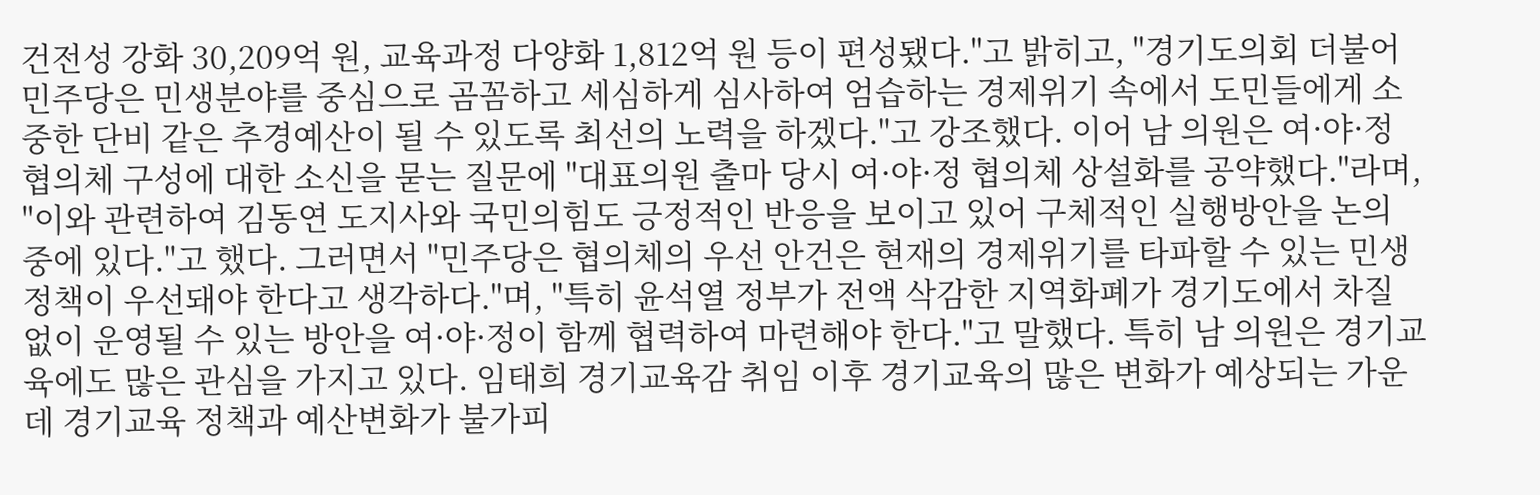건전성 강화 30,209억 원, 교육과정 다양화 1,812억 원 등이 편성됐다."고 밝히고, "경기도의회 더불어민주당은 민생분야를 중심으로 곰꼼하고 세심하게 심사하여 엄습하는 경제위기 속에서 도민들에게 소중한 단비 같은 추경예산이 될 수 있도록 최선의 노력을 하겠다."고 강조했다. 이어 남 의원은 여·야·정 협의체 구성에 대한 소신을 묻는 질문에 "대표의원 출마 당시 여·야·정 협의체 상설화를 공약했다."라며, "이와 관련하여 김동연 도지사와 국민의힘도 긍정적인 반응을 보이고 있어 구체적인 실행방안을 논의 중에 있다."고 했다. 그러면서 "민주당은 협의체의 우선 안건은 현재의 경제위기를 타파할 수 있는 민생정책이 우선돼야 한다고 생각하다."며, "특히 윤석열 정부가 전액 삭감한 지역화폐가 경기도에서 차질 없이 운영될 수 있는 방안을 여·야·정이 함께 협력하여 마련해야 한다."고 말했다. 특히 남 의원은 경기교육에도 많은 관심을 가지고 있다. 임태희 경기교육감 취임 이후 경기교육의 많은 변화가 예상되는 가운데 경기교육 정책과 예산변화가 불가피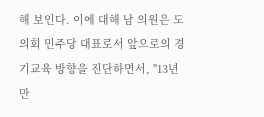해 보인다. 이에 대해 남 의원은 도의회 민주당 대표로서 앞으로의 경기교육 방향을 진단하면서, "13년 만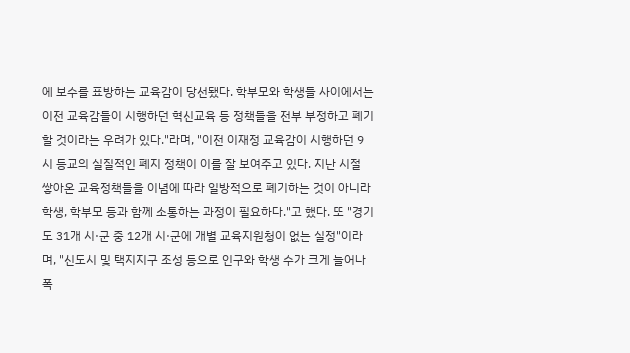에 보수를 표방하는 교육감이 당선됐다. 학부모와 학생들 사이에서는 이전 교육감들이 시행하던 혁신교육 등 정책들을 전부 부정하고 폐기할 것이라는 우려가 있다."라며, "이전 이재정 교육감이 시행하던 9시 등교의 실질적인 폐지 정책이 이를 잘 보여주고 있다. 지난 시절 쌓아온 교육정책들을 이념에 따라 일방적으로 폐기하는 것이 아니라 학생, 학부모 등과 함께 소통하는 과정이 필요하다."고 했다. 또 "경기도 31개 시·군 중 12개 시·군에 개별 교육지원청이 없는 실정"이라며, "신도시 및 택지지구 조성 등으로 인구와 학생 수가 크게 늘어나 폭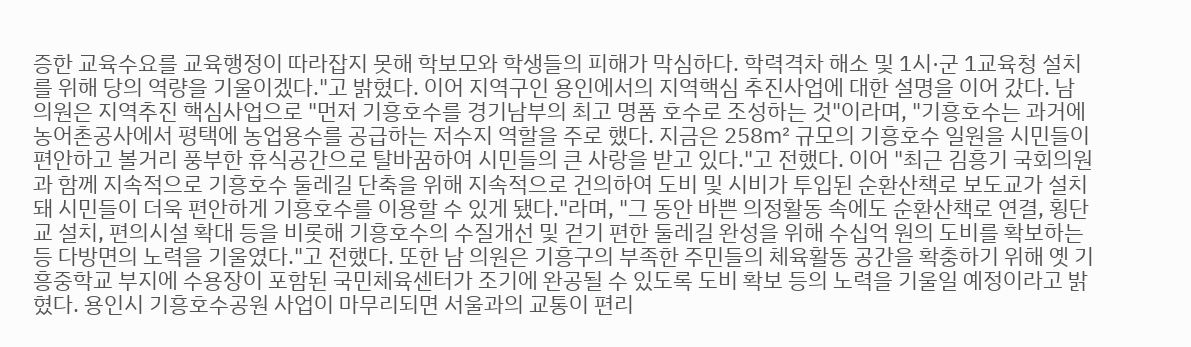증한 교육수요를 교육행정이 따라잡지 못해 학보모와 학생들의 피해가 막심하다. 학력격차 해소 및 1시·군 1교육청 설치를 위해 당의 역량을 기울이겠다."고 밝혔다. 이어 지역구인 용인에서의 지역핵심 추진사업에 대한 설명을 이어 갔다. 남 의원은 지역추진 핵심사업으로 "먼저 기흥호수를 경기남부의 최고 명품 호수로 조성하는 것"이라며, "기흥호수는 과거에 농어촌공사에서 평택에 농업용수를 공급하는 저수지 역할을 주로 했다. 지금은 258㎡ 규모의 기흥호수 일원을 시민들이 편안하고 볼거리 풍부한 휴식공간으로 탈바꿈하여 시민들의 큰 사랑을 받고 있다."고 전했다. 이어 "최근 김흥기 국회의원과 함께 지속적으로 기흥호수 둘레길 단축을 위해 지속적으로 건의하여 도비 및 시비가 투입된 순환산책로 보도교가 설치돼 시민들이 더욱 편안하게 기흥호수를 이용할 수 있게 됐다."라며, "그 동안 바쁜 의정활동 속에도 순환산책로 연결, 횡단교 설치, 편의시설 확대 등을 비롯해 기흥호수의 수질개선 및 걷기 편한 둘레길 완성을 위해 수십억 원의 도비를 확보하는 등 다방면의 노력을 기울였다."고 전했다. 또한 남 의원은 기흥구의 부족한 주민들의 체육활동 공간을 확충하기 위해 옛 기흥중학교 부지에 수용장이 포함된 국민체육센터가 조기에 완공될 수 있도록 도비 확보 등의 노력을 기울일 예정이라고 밝혔다. 용인시 기흥호수공원 사업이 마무리되면 서울과의 교통이 편리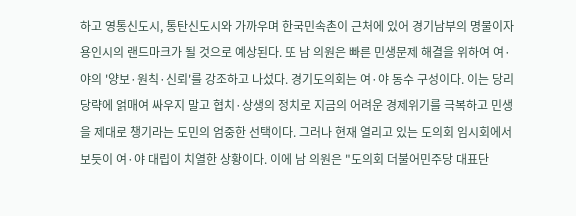하고 영통신도시, 통탄신도시와 가까우며 한국민속촌이 근처에 있어 경기남부의 명물이자 용인시의 랜드마크가 될 것으로 예상된다. 또 남 의원은 빠른 민생문제 해결을 위하여 여·야의 '양보·원칙·신뢰'를 강조하고 나섰다. 경기도의회는 여·야 동수 구성이다. 이는 당리당략에 얽매여 싸우지 말고 협치·상생의 정치로 지금의 어려운 경제위기를 극복하고 민생을 제대로 챙기라는 도민의 엄중한 선택이다. 그러나 현재 열리고 있는 도의회 임시회에서 보듯이 여·야 대립이 치열한 상황이다. 이에 남 의원은 "도의회 더불어민주당 대표단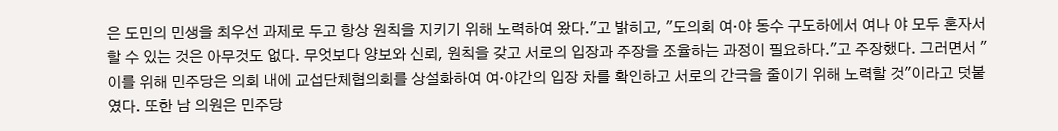은 도민의 민생을 최우선 과제로 두고 항상 원칙을 지키기 위해 노력하여 왔다."고 밝히고, "도의회 여·야 동수 구도하에서 여나 야 모두 혼자서 할 수 있는 것은 아무것도 없다. 무엇보다 양보와 신뢰, 원칙을 갖고 서로의 입장과 주장을 조율하는 과정이 필요하다."고 주장했다. 그러면서 "이를 위해 민주당은 의회 내에 교섭단체협의회를 상설화하여 여·야간의 입장 차를 확인하고 서로의 간극을 줄이기 위해 노력할 것"이라고 덧붙였다. 또한 남 의원은 민주당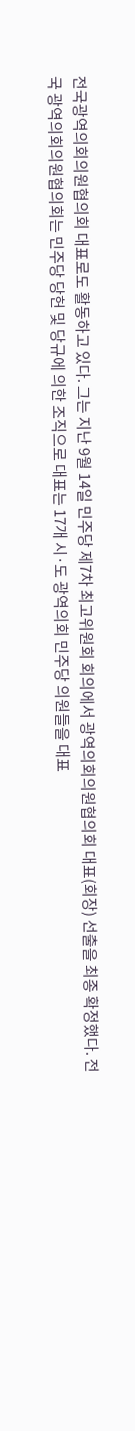전국광역의회의원협의회 대표로도 활동하고 있다. 그는 지난 9월 14일 민주당 제7차 최고위원회 회의에서 광역의회의원협의회 대표(회장) 선출을 최종 확정했다. 전국 광역의회의원협의회는 민주당 당헌 및 당규에 의한 조직으로 대표는 17개 시·도 광역의회 민주당 의원들을 대표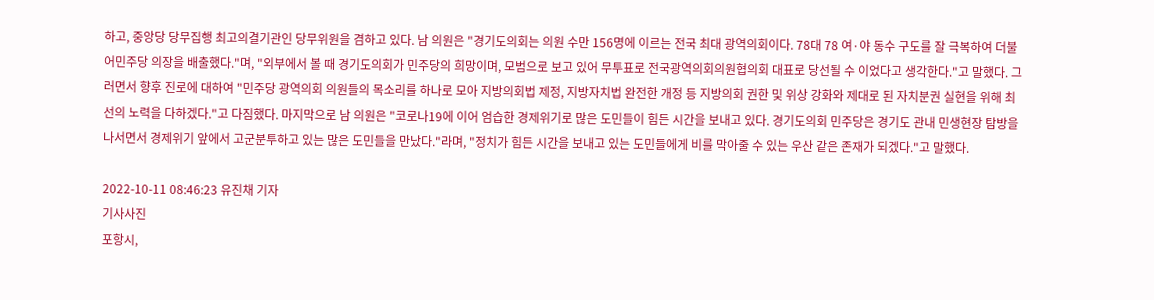하고, 중앙당 당무집행 최고의결기관인 당무위원을 겸하고 있다. 남 의원은 "경기도의회는 의원 수만 156명에 이르는 전국 최대 광역의회이다. 78대 78 여·야 동수 구도를 잘 극복하여 더불어민주당 의장을 배출했다."며, "외부에서 볼 때 경기도의회가 민주당의 희망이며, 모범으로 보고 있어 무투표로 전국광역의회의원협의회 대표로 당선될 수 이었다고 생각한다."고 말했다. 그러면서 향후 진로에 대하여 "민주당 광역의회 의원들의 목소리를 하나로 모아 지방의회법 제정, 지방자치법 완전한 개정 등 지방의회 권한 및 위상 강화와 제대로 된 자치분권 실현을 위해 최선의 노력을 다하겠다."고 다짐했다. 마지막으로 남 의원은 "코로나19에 이어 엄습한 경제위기로 많은 도민들이 힘든 시간을 보내고 있다. 경기도의회 민주당은 경기도 관내 민생현장 탐방을 나서면서 경제위기 앞에서 고군분투하고 있는 많은 도민들을 만났다."라며, "정치가 힘든 시간을 보내고 있는 도민들에게 비를 막아줄 수 있는 우산 같은 존재가 되겠다."고 말했다.

2022-10-11 08:46:23 유진채 기자
기사사진
포항시,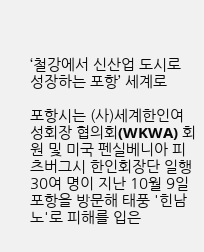‘철강에서 신산업 도시로 성장하는 포항’ 세계로

포항시는 (사)세계한인여성회장 협의회(WKWA) 회원 및 미국 펜실베니아 피츠버그시 한인회장단 일행 30여 명이 지난 10월 9일 포항을 방문해 태풍 '힌남노'로 피해를 입은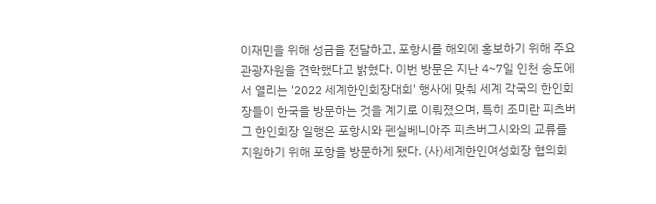이재민을 위해 성금을 전달하고, 포항시를 해외에 홍보하기 위해 주요 관광자원을 견학했다고 밝혔다. 이번 방문은 지난 4~7일 인천 송도에서 열리는 '2022 세계한인회장대회' 행사에 맞춰 세계 각국의 한인회장들이 한국을 방문하는 것을 계기로 이뤄졌으며, 특히 조미란 피츠버그 한인회장 일행은 포항시와 펜실베니아주 피츠버그시와의 교류를 지원하기 위해 포항을 방문하게 됐다. (사)세계한인여성회장 협의회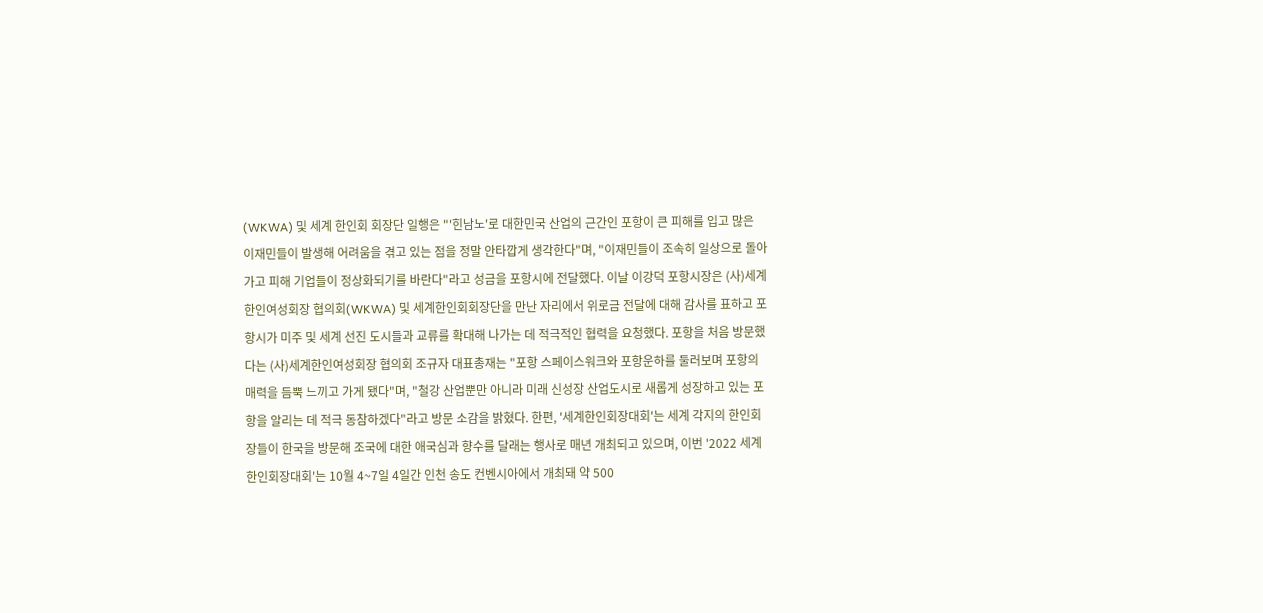(WKWA) 및 세계 한인회 회장단 일행은 "'힌남노'로 대한민국 산업의 근간인 포항이 큰 피해를 입고 많은 이재민들이 발생해 어려움을 겪고 있는 점을 정말 안타깝게 생각한다"며, "이재민들이 조속히 일상으로 돌아가고 피해 기업들이 정상화되기를 바란다"라고 성금을 포항시에 전달했다. 이날 이강덕 포항시장은 (사)세계한인여성회장 협의회(WKWA) 및 세계한인회회장단을 만난 자리에서 위로금 전달에 대해 감사를 표하고 포항시가 미주 및 세계 선진 도시들과 교류를 확대해 나가는 데 적극적인 협력을 요청했다. 포항을 처음 방문했다는 (사)세계한인여성회장 협의회 조규자 대표총재는 "포항 스페이스워크와 포항운하를 둘러보며 포항의 매력을 듬뿍 느끼고 가게 됐다"며, "철강 산업뿐만 아니라 미래 신성장 산업도시로 새롭게 성장하고 있는 포항을 알리는 데 적극 동참하겠다"라고 방문 소감을 밝혔다. 한편, '세계한인회장대회'는 세계 각지의 한인회장들이 한국을 방문해 조국에 대한 애국심과 향수를 달래는 행사로 매년 개최되고 있으며, 이번 '2022 세계한인회장대회'는 10월 4~7일 4일간 인천 송도 컨벤시아에서 개최돼 약 500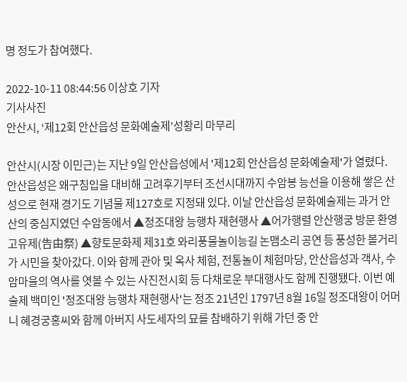명 정도가 참여했다.

2022-10-11 08:44:56 이상호 기자
기사사진
안산시, ‘제12회 안산읍성 문화예술제’성황리 마무리

안산시(시장 이민근)는 지난 9일 안산읍성에서 '제12회 안산읍성 문화예술제'가 열렸다. 안산읍성은 왜구침입을 대비해 고려후기부터 조선시대까지 수암봉 능선을 이용해 쌓은 산성으로 현재 경기도 기념물 제127호로 지정돼 있다. 이날 안산읍성 문화예술제는 과거 안산의 중심지였던 수암동에서 ▲정조대왕 능행차 재현행사 ▲어가행렬 안산행궁 방문 환영 고유제(告由祭) ▲향토문화제 제31호 와리풍물놀이능길 논맴소리 공연 등 풍성한 볼거리가 시민을 찾아갔다. 이와 함께 관아 및 옥사 체험, 전통놀이 체험마당, 안산읍성과 객사, 수암마을의 역사를 엿볼 수 있는 사진전시회 등 다채로운 부대행사도 함께 진행됐다. 이번 예술제 백미인 '정조대왕 능행차 재현행사'는 정조 21년인 1797년 8월 16일 정조대왕이 어머니 혜경궁홍씨와 함께 아버지 사도세자의 묘를 참배하기 위해 가던 중 안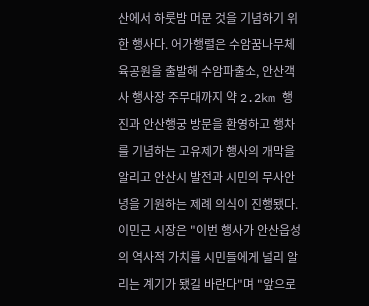산에서 하룻밤 머문 것을 기념하기 위한 행사다. 어가행렬은 수암꿈나무체육공원을 출발해 수암파출소, 안산객사 행사장 주무대까지 약 2.2km 행진과 안산행궁 방문을 환영하고 행차를 기념하는 고유제가 행사의 개막을 알리고 안산시 발전과 시민의 무사안녕을 기원하는 제례 의식이 진행됐다. 이민근 시장은 "이번 행사가 안산읍성의 역사적 가치를 시민들에게 널리 알리는 계기가 됐길 바란다"며 "앞으로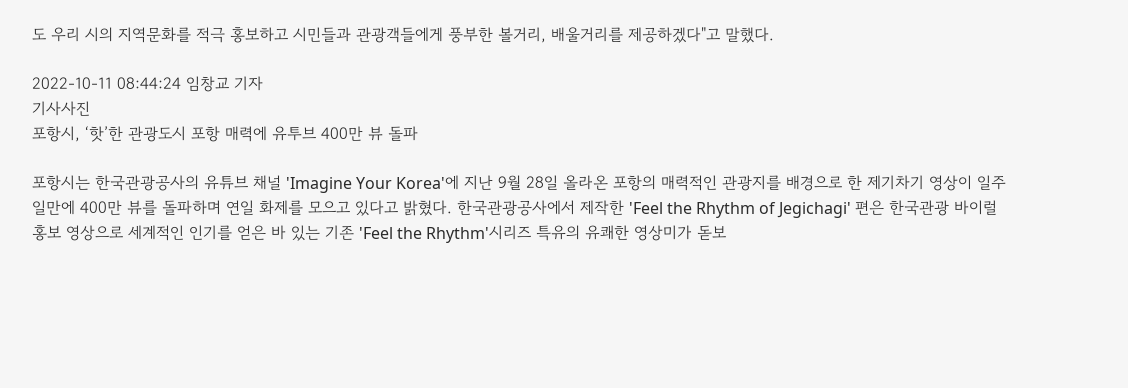도 우리 시의 지역문화를 적극 홍보하고 시민들과 관광객들에게 풍부한 볼거리, 배울거리를 제공하겠다"고 말했다.

2022-10-11 08:44:24 임창교 기자
기사사진
포항시, ‘핫’한 관광도시 포항 매력에 유투브 400만 뷰 돌파

포항시는 한국관광공사의 유튜브 채널 'Imagine Your Korea'에 지난 9월 28일 올라온 포항의 매력적인 관광지를 배경으로 한 제기차기 영상이 일주일만에 400만 뷰를 돌파하며 연일 화제를 모으고 있다고 밝혔다. 한국관광공사에서 제작한 'Feel the Rhythm of Jegichagi' 편은 한국관광 바이럴 홍보 영상으로 세계적인 인기를 얻은 바 있는 기존 'Feel the Rhythm'시리즈 특유의 유쾌한 영상미가 돋보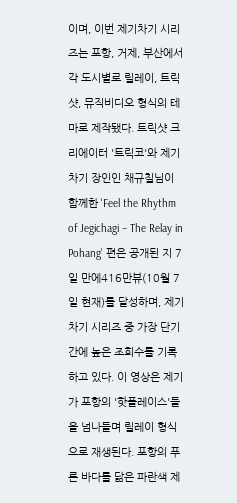이며, 이번 제기차기 시리즈는 포항, 거제, 부산에서 각 도시별로 릴레이, 트릭샷, 뮤직비디오 형식의 테마로 제작됐다. 트릭샷 크리에이터 '트릭코'와 제기차기 장인인 채규칠님이 함께한 'Feel the Rhythm of Jegichagi – The Relay in Pohang' 편은 공개된 지 7일 만에416만뷰(10월 7일 현재)를 달성하며, 제기차기 시리즈 중 가장 단기간에 높은 조회수를 기록하고 있다. 이 영상은 제기가 포항의 '핫플레이스'들을 넘나들며 릴레이 형식으로 재생된다. 포항의 푸른 바다를 닮은 파란색 제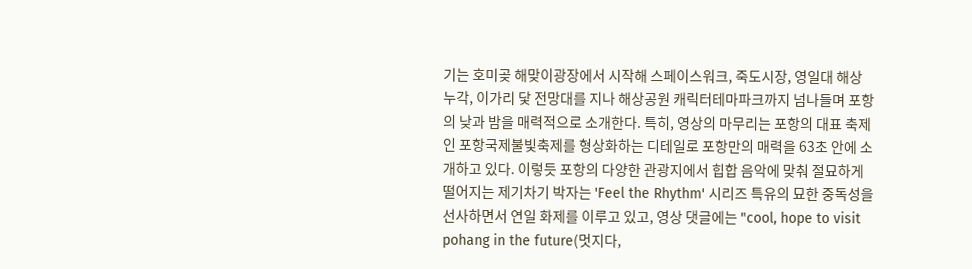기는 호미곶 해맞이광장에서 시작해 스페이스워크, 죽도시장, 영일대 해상누각, 이가리 닻 전망대를 지나 해상공원 캐릭터테마파크까지 넘나들며 포항의 낮과 밤을 매력적으로 소개한다. 특히, 영상의 마무리는 포항의 대표 축제인 포항국제불빛축제를 형상화하는 디테일로 포항만의 매력을 63초 안에 소개하고 있다. 이렇듯 포항의 다양한 관광지에서 힙합 음악에 맞춰 절묘하게 떨어지는 제기차기 박자는 'Feel the Rhythm' 시리즈 특유의 묘한 중독성을 선사하면서 연일 화제를 이루고 있고, 영상 댓글에는 "cool, hope to visit pohang in the future(멋지다,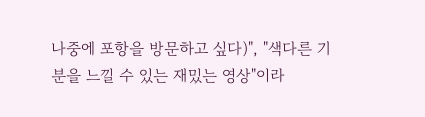나중에 포항을 방문하고 싶다)", "색다른 기분을 느낄 수 있는 재밌는 영상"이라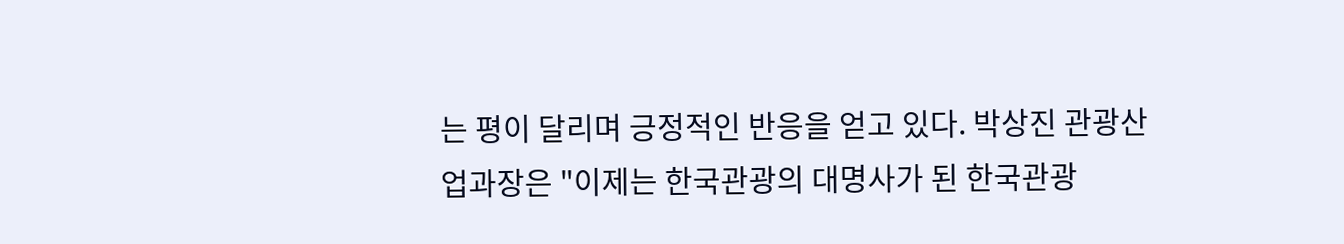는 평이 달리며 긍정적인 반응을 얻고 있다. 박상진 관광산업과장은 "이제는 한국관광의 대명사가 된 한국관광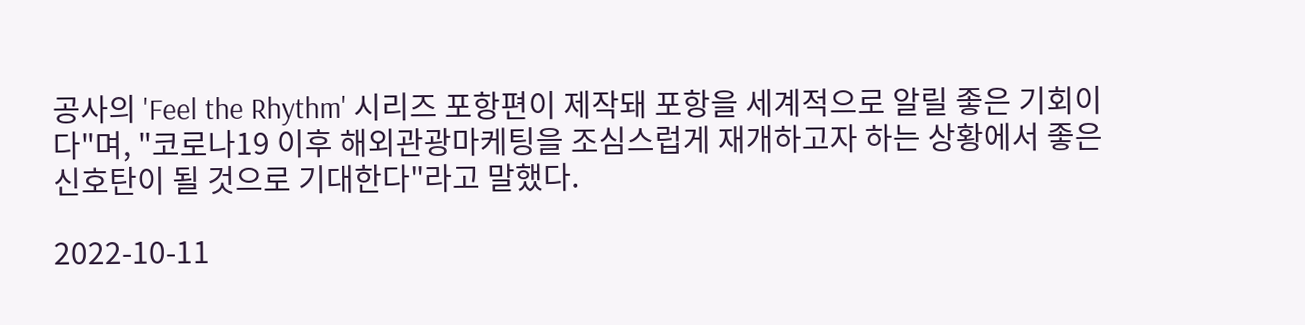공사의 'Feel the Rhythm' 시리즈 포항편이 제작돼 포항을 세계적으로 알릴 좋은 기회이다"며, "코로나19 이후 해외관광마케팅을 조심스럽게 재개하고자 하는 상황에서 좋은 신호탄이 될 것으로 기대한다"라고 말했다.

2022-10-11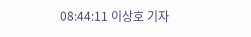08:44:11 이상호 기자